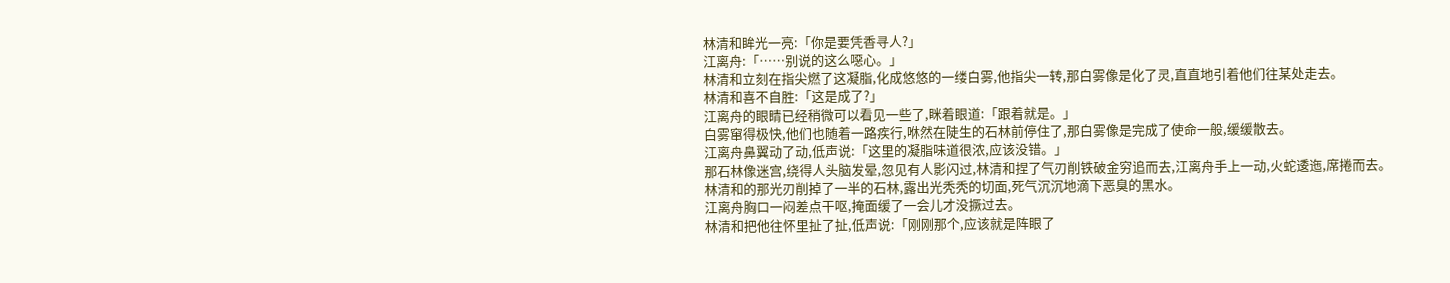林清和眸光一亮:「你是要凭香寻人?」
江离舟:「……别说的这么噁心。」
林清和立刻在指尖燃了这凝脂,化成悠悠的一缕白雾,他指尖一转,那白雾像是化了灵,直直地引着他们往某处走去。
林清和喜不自胜:「这是成了?」
江离舟的眼睛已经稍微可以看见一些了,眯着眼道:「跟着就是。」
白雾窜得极快,他们也随着一路疾行,咻然在陡生的石林前停住了,那白雾像是完成了使命一般,缓缓散去。
江离舟鼻翼动了动,低声说:「这里的凝脂味道很浓,应该没错。」
那石林像迷宫,绕得人头脑发晕,忽见有人影闪过,林清和捏了气刃削铁破金穷追而去,江离舟手上一动,火蛇逶迤,席捲而去。
林清和的那光刃削掉了一半的石林,露出光秃秃的切面,死气沉沉地滴下恶臭的黑水。
江离舟胸口一闷差点干呕,掩面缓了一会儿才没撅过去。
林清和把他往怀里扯了扯,低声说:「刚刚那个,应该就是阵眼了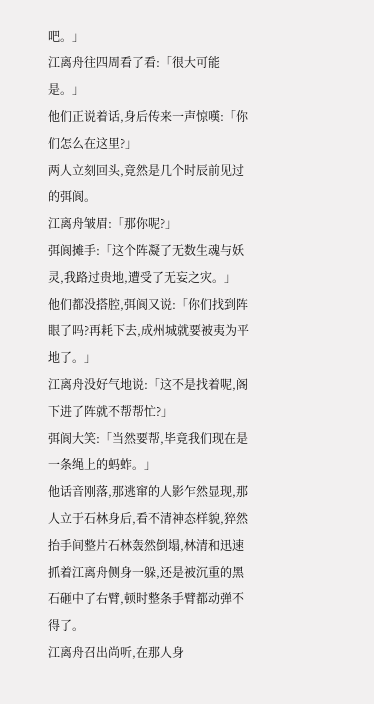吧。」
江离舟往四周看了看:「很大可能是。」
他们正说着话,身后传来一声惊嘆:「你们怎么在这里?」
两人立刻回头,竟然是几个时辰前见过的弭阆。
江离舟皱眉:「那你呢?」
弭阆摊手:「这个阵凝了无数生魂与妖灵,我路过贵地,遭受了无妄之灾。」
他们都没搭腔,弭阆又说:「你们找到阵眼了吗?再耗下去,成州城就要被夷为平地了。」
江离舟没好气地说:「这不是找着呢,阁下进了阵就不帮帮忙?」
弭阆大笑:「当然要帮,毕竟我们现在是一条绳上的蚂蚱。」
他话音刚落,那逃窜的人影乍然显现,那人立于石林身后,看不清神态样貌,猝然抬手间整片石林轰然倒塌,林清和迅速抓着江离舟侧身一躲,还是被沉重的黑石砸中了右臂,顿时整条手臂都动弹不得了。
江离舟召出尚听,在那人身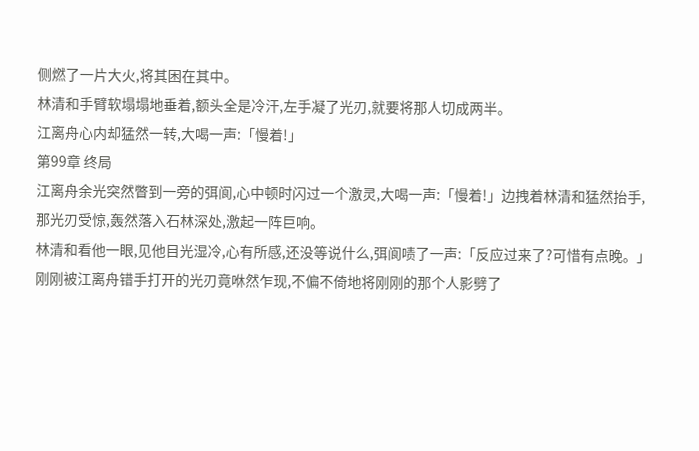侧燃了一片大火,将其困在其中。
林清和手臂软塌塌地垂着,额头全是冷汗,左手凝了光刃,就要将那人切成两半。
江离舟心内却猛然一转,大喝一声:「慢着!」
第99章 终局
江离舟余光突然瞥到一旁的弭阆,心中顿时闪过一个激灵,大喝一声:「慢着!」边拽着林清和猛然抬手,那光刃受惊,轰然落入石林深处,激起一阵巨响。
林清和看他一眼,见他目光湿冷,心有所感,还没等说什么,弭阆啧了一声:「反应过来了?可惜有点晚。」
刚刚被江离舟错手打开的光刃竟咻然乍现,不偏不倚地将刚刚的那个人影劈了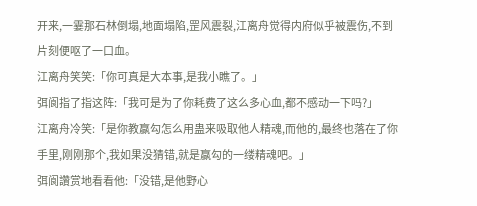开来,一霎那石林倒塌,地面塌陷,罡风震裂,江离舟觉得内府似乎被震伤,不到片刻便呕了一口血。
江离舟笑笑:「你可真是大本事,是我小瞧了。」
弭阆指了指这阵:「我可是为了你耗费了这么多心血,都不感动一下吗?」
江离舟冷笑:「是你教赢勾怎么用蛊来吸取他人精魂,而他的,最终也落在了你手里,刚刚那个,我如果没猜错,就是赢勾的一缕精魂吧。」
弭阆讚赏地看看他:「没错,是他野心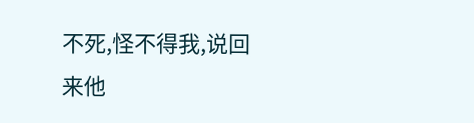不死,怪不得我,说回来他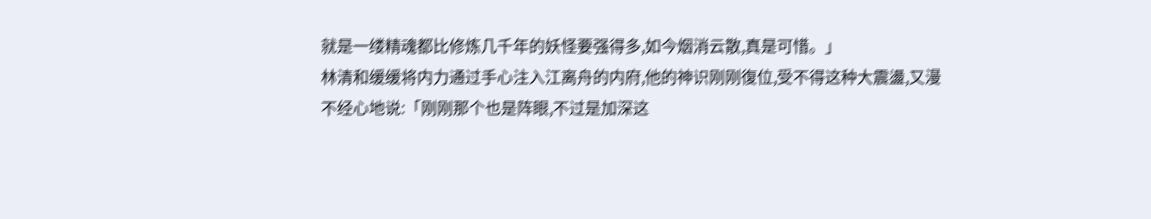就是一缕精魂都比修炼几千年的妖怪要强得多,如今烟消云散,真是可惜。」
林清和缓缓将内力通过手心注入江离舟的内府,他的神识刚刚復位,受不得这种大震盪,又漫不经心地说:「刚刚那个也是阵眼,不过是加深这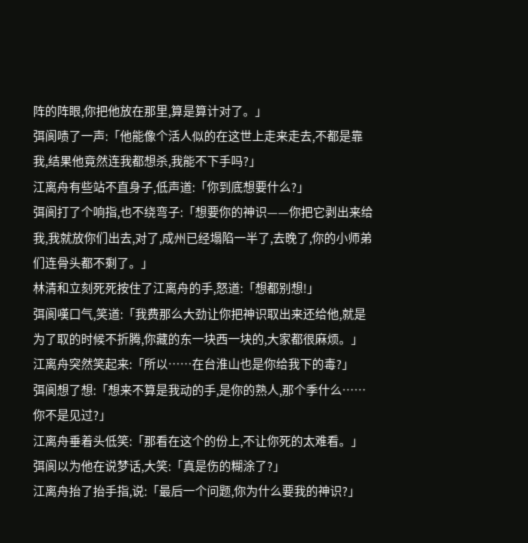阵的阵眼,你把他放在那里,算是算计对了。」
弭阆啧了一声:「他能像个活人似的在这世上走来走去,不都是靠我,结果他竟然连我都想杀,我能不下手吗?」
江离舟有些站不直身子,低声道:「你到底想要什么?」
弭阆打了个响指,也不绕弯子:「想要你的神识——你把它剥出来给我,我就放你们出去,对了,成州已经塌陷一半了,去晚了,你的小师弟们连骨头都不剩了。」
林清和立刻死死按住了江离舟的手,怒道:「想都别想!」
弭阆嘆口气,笑道:「我费那么大劲让你把神识取出来还给他,就是为了取的时候不折腾,你藏的东一块西一块的,大家都很麻烦。」
江离舟突然笑起来:「所以……在台淮山也是你给我下的毒?」
弭阆想了想:「想来不算是我动的手,是你的熟人,那个季什么……你不是见过?」
江离舟垂着头低笑:「那看在这个的份上,不让你死的太难看。」
弭阆以为他在说梦话,大笑:「真是伤的糊涂了?」
江离舟抬了抬手指,说:「最后一个问题,你为什么要我的神识?」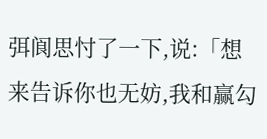弭阆思忖了一下,说:「想来告诉你也无妨,我和赢勾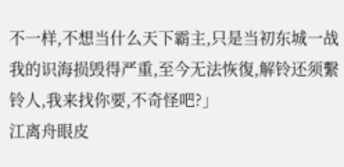不一样,不想当什么天下霸主,只是当初东城一战我的识海损毁得严重,至今无法恢復,解铃还须繫铃人,我来找你要,不奇怪吧?」
江离舟眼皮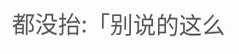都没抬:「别说的这么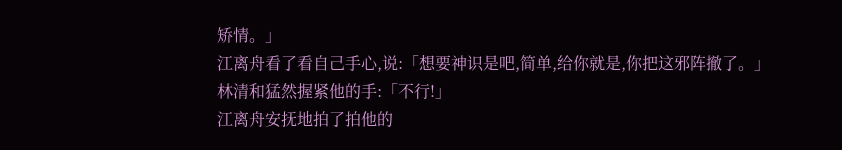矫情。」
江离舟看了看自己手心,说:「想要神识是吧,简单,给你就是,你把这邪阵撤了。」
林清和猛然握紧他的手:「不行!」
江离舟安抚地拍了拍他的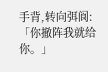手背,转向弭阆:「你撤阵我就给你。」